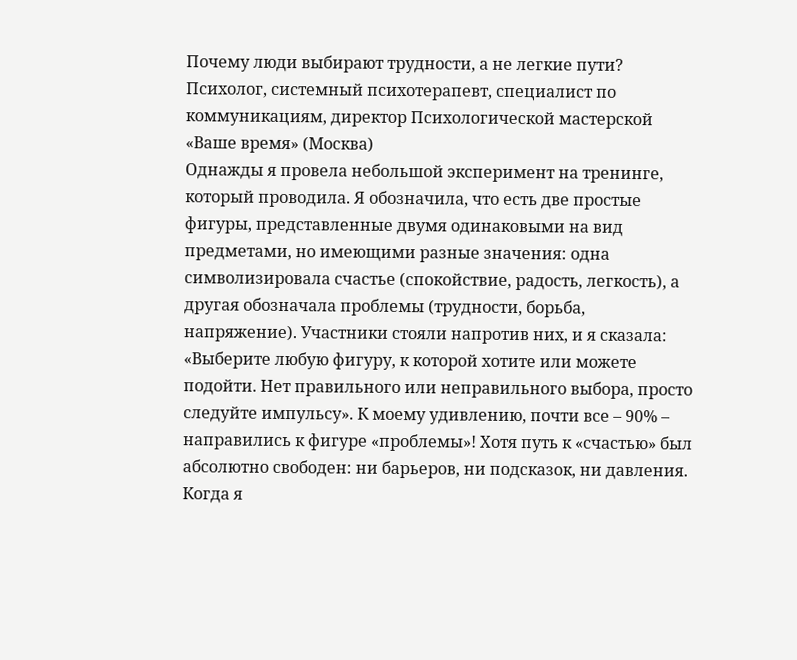Почему люди выбирают трудности, а не легкие пути?
Психолог, системный психотерапевт, специалист по коммуникациям, директор Психологической мастерской «Ваше время» (Москва)
Однажды я провела небольшой эксперимент на тренинге, который проводила. Я обозначила, что есть две простые фигуры, представленные двумя одинаковыми на вид предметами, но имеющими разные значения: одна символизировала счастье (спокойствие, радость, легкость), а другая обозначала проблемы (трудности, борьба, напряжение). Участники стояли напротив них, и я сказала: «Выберите любую фигуру, к которой хотите или можете подойти. Нет правильного или неправильного выбора, просто следуйте импульсу». К моему удивлению, почти все – 90% – направились к фигуре «проблемы»! Хотя путь к «счастью» был абсолютно свободен: ни барьеров, ни подсказок, ни давления.
Когда я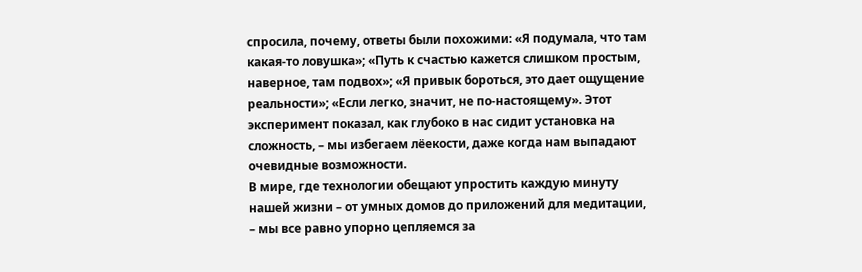спросила, почему, ответы были похожими: «Я подумала, что там какая-то ловушка»; «Путь к счастью кажется слишком простым, наверное, там подвох»; «Я привык бороться, это дает ощущение реальности»; «Если легко, значит, не по-настоящему». Этот эксперимент показал, как глубоко в нас сидит установка на сложность, – мы избегаем лёекости, даже когда нам выпадают очевидные возможности.
В мире, где технологии обещают упростить каждую минуту нашей жизни – от умных домов до приложений для медитации, – мы все равно упорно цепляемся за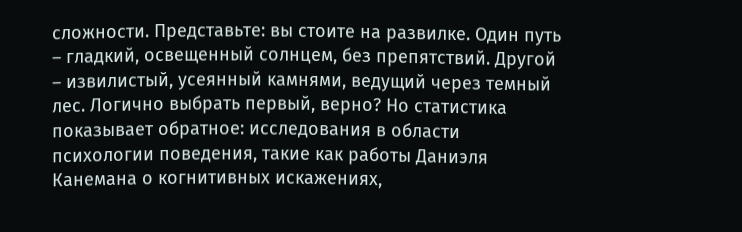сложности. Представьте: вы стоите на развилке. Один путь – гладкий, освещенный солнцем, без препятствий. Другой – извилистый, усеянный камнями, ведущий через темный лес. Логично выбрать первый, верно? Но статистика показывает обратное: исследования в области психологии поведения, такие как работы Даниэля Канемана о когнитивных искажениях,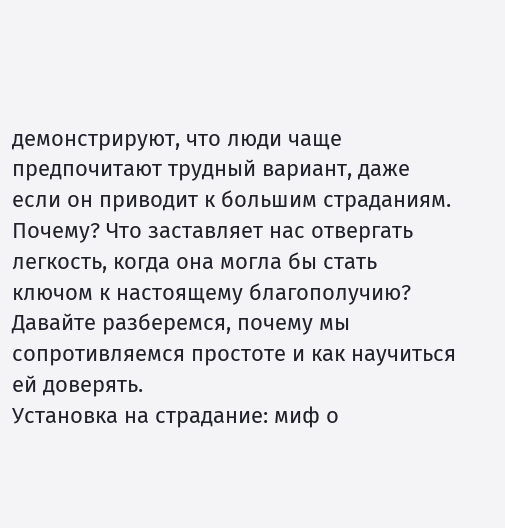демонстрируют, что люди чаще предпочитают трудный вариант, даже если он приводит к большим страданиям. Почему? Что заставляет нас отвергать легкость, когда она могла бы стать ключом к настоящему благополучию?
Давайте разберемся, почему мы сопротивляемся простоте и как научиться ей доверять.
Установка на страдание: миф о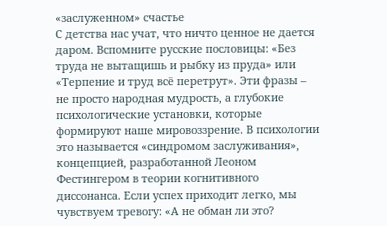«заслуженном» счастье
С детства нас учат, что ничто ценное не дается даром. Вспомните русские пословицы: «Без труда не вытащишь и рыбку из пруда» или «Терпение и труд всё перетрут». Эти фразы – не просто народная мудрость, а глубокие психологические установки, которые формируют наше мировоззрение. В психологии это называется «синдромом заслуживания», концепцией, разработанной Леоном Фестингером в теории когнитивного диссонанса. Если успех приходит легко, мы чувствуем тревогу: «А не обман ли это?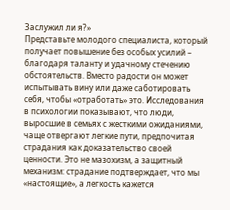Заслужил ли я?»
Представьте молодого специалиста, который получает повышение без особых усилий – благодаря таланту и удачному стечению обстоятельств. Вместо радости он может испытывать вину или даже саботировать себя, чтобы «отработать» это. Исследования в психологии показывают, что люди, выросшие в семьях с жесткими ожиданиями, чаще отвергают легкие пути, предпочитая страдания как доказательство своей ценности. Это не мазохизм, а защитный механизм: страдание подтверждает, что мы «настоящие», а легкость кажется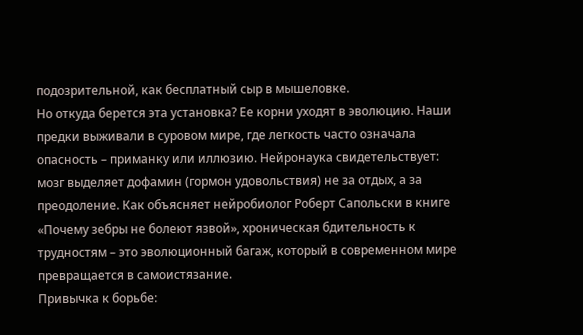подозрительной, как бесплатный сыр в мышеловке.
Но откуда берется эта установка? Ее корни уходят в эволюцию. Наши предки выживали в суровом мире, где легкость часто означала опасность – приманку или иллюзию. Нейронаука свидетельствует: мозг выделяет дофамин (гормон удовольствия) не за отдых, а за преодоление. Как объясняет нейробиолог Роберт Сапольски в книге «Почему зебры не болеют язвой», хроническая бдительность к трудностям – это эволюционный багаж, который в современном мире превращается в самоистязание.
Привычка к борьбе: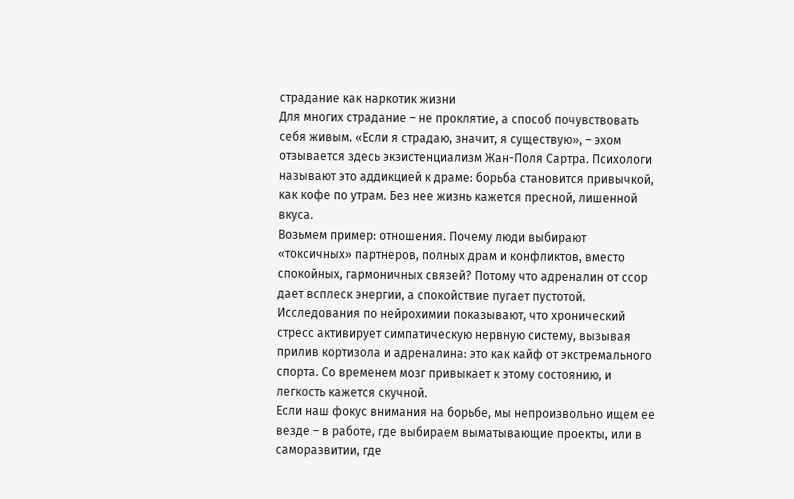страдание как наркотик жизни
Для многих страдание – не проклятие, а способ почувствовать себя живым. «Если я страдаю, значит, я существую», – эхом отзывается здесь экзистенциализм Жан-Поля Сартра. Психологи называют это аддикцией к драме: борьба становится привычкой, как кофе по утрам. Без нее жизнь кажется пресной, лишенной вкуса.
Возьмем пример: отношения. Почему люди выбирают «токсичных» партнеров, полных драм и конфликтов, вместо спокойных, гармоничных связей? Потому что адреналин от ссор дает всплеск энергии, а спокойствие пугает пустотой. Исследования по нейрохимии показывают, что хронический стресс активирует симпатическую нервную систему, вызывая прилив кортизола и адреналина: это как кайф от экстремального спорта. Со временем мозг привыкает к этому состоянию, и легкость кажется скучной.
Если наш фокус внимания на борьбе, мы непроизвольно ищем ее везде – в работе, где выбираем выматывающие проекты, или в саморазвитии, где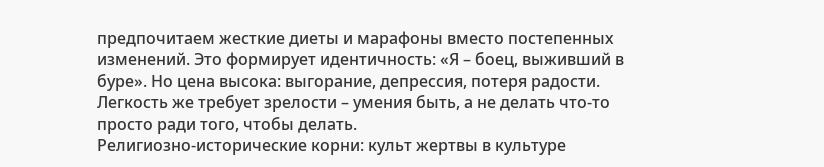предпочитаем жесткие диеты и марафоны вместо постепенных изменений. Это формирует идентичность: «Я – боец, выживший в буре». Но цена высока: выгорание, депрессия, потеря радости. Легкость же требует зрелости – умения быть, а не делать что-то просто ради того, чтобы делать.
Религиозно-исторические корни: культ жертвы в культуре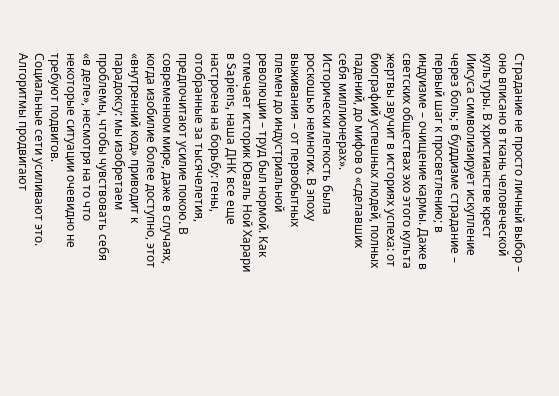Страдание не просто личный выбор – оно вписано в ткань человеческой культуры. В христианстве крест Иисуса символизирует искупление через боль; в буддизме страдание – первый шаг к просветлению; в индуизме – очищение кармы. Даже в светских обществах эхо этого культа жертвы звучит в историях успеха: от биографий успешных людей, полных падений, до мифов о «сделавших себя миллионерах».
Исторически легкость была роскошью немногих. В эпоху выживания – от первобытных племен до индустриальной революции – труд был нормой. Как отмечает историк Юваль Ной Харари в Sapiens, наша ДНК все еще настроена на борьбу: гены, отобранные за тысячелетия, предпочитают усилие покою. В современном мире, даже в случаях, когда изобилие более доступно, этот «внутренний код» приводит к парадоксу: мы изобретаем проблемы, чтобы чувствовать себя «в деле», несмотря на то что некоторые ситуации очевидно не требуют подвигов.
Социальные сети усиливают это. Алгоритмы продвигают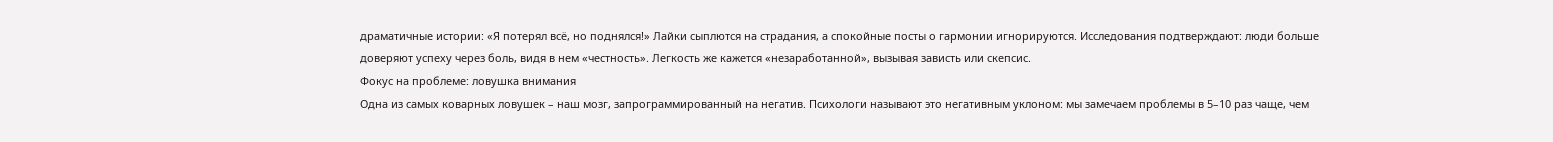драматичные истории: «Я потерял всё, но поднялся!» Лайки сыплются на страдания, а спокойные посты о гармонии игнорируются. Исследования подтверждают: люди больше доверяют успеху через боль, видя в нем «честность». Легкость же кажется «незаработанной», вызывая зависть или скепсис.
Фокус на проблеме: ловушка внимания
Одна из самых коварных ловушек – наш мозг, запрограммированный на негатив. Психологи называют это негативным уклоном: мы замечаем проблемы в 5–10 раз чаще, чем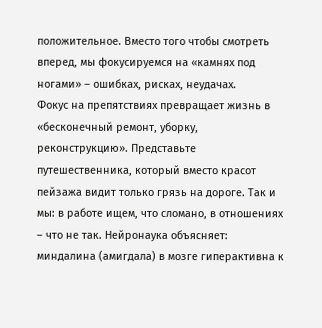положительное. Вместо того чтобы смотреть вперед, мы фокусируемся на «камнях под ногами» – ошибках, рисках, неудачах.
Фокус на препятствиях превращает жизнь в «бесконечный ремонт, уборку, реконструкцию». Представьте путешественника, который вместо красот пейзажа видит только грязь на дороге. Так и мы: в работе ищем, что сломано, в отношениях – что не так. Нейронаука объясняет: миндалина (амигдала) в мозге гиперактивна к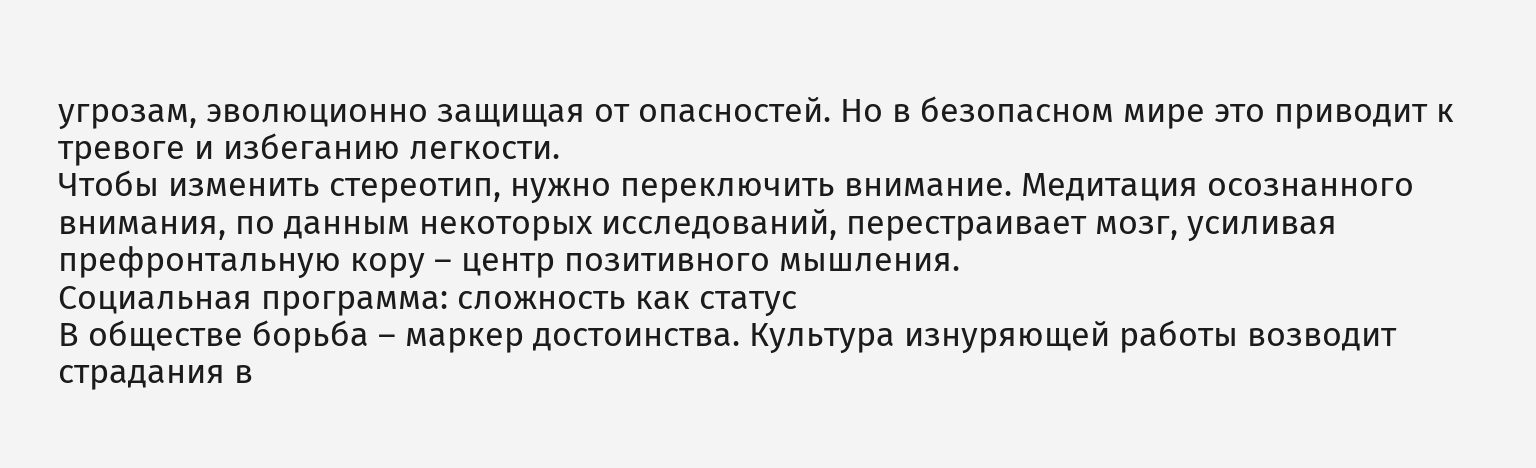угрозам, эволюционно защищая от опасностей. Но в безопасном мире это приводит к тревоге и избеганию легкости.
Чтобы изменить стереотип, нужно переключить внимание. Медитация осознанного внимания, по данным некоторых исследований, перестраивает мозг, усиливая префронтальную кору – центр позитивного мышления.
Социальная программа: сложность как статус
В обществе борьба – маркер достоинства. Культура изнуряющей работы возводит страдания в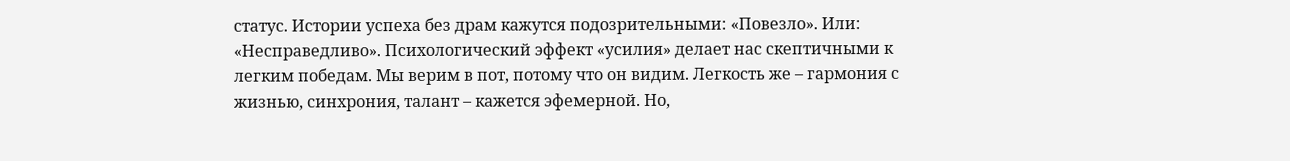статус. Истории успеха без драм кажутся подозрительными: «Повезло». Или: «Несправедливо». Психологический эффект «усилия» делает нас скептичными к легким победам. Мы верим в пот, потому что он видим. Легкость же – гармония с жизнью, синхрония, талант – кажется эфемерной. Но,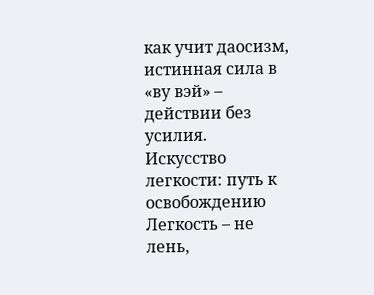как учит даосизм, истинная сила в «ву вэй» – действии без усилия.
Искусство легкости: путь к освобождению
Легкость – не лень,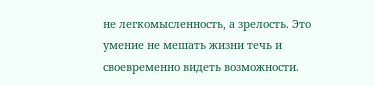не легкомысленность, а зрелость. Это умение не мешать жизни течь и своевременно видеть возможности.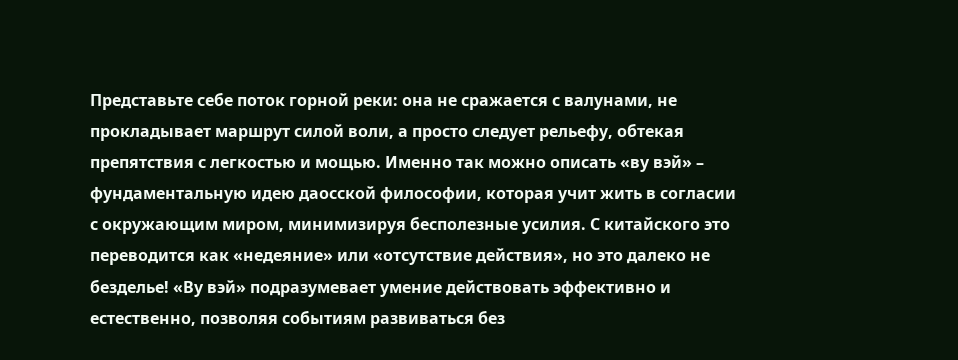Представьте себе поток горной реки: она не сражается с валунами, не прокладывает маршрут силой воли, а просто следует рельефу, обтекая препятствия с легкостью и мощью. Именно так можно описать «ву вэй» – фундаментальную идею даосской философии, которая учит жить в согласии с окружающим миром, минимизируя бесполезные усилия. С китайского это переводится как «недеяние» или «отсутствие действия», но это далеко не безделье! «Ву вэй» подразумевает умение действовать эффективно и естественно, позволяя событиям развиваться без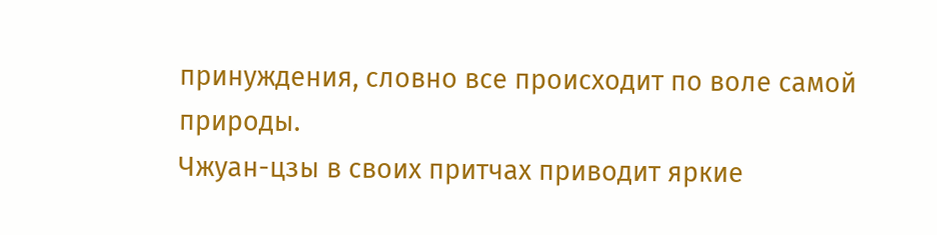принуждения, словно все происходит по воле самой природы.
Чжуан-цзы в своих притчах приводит яркие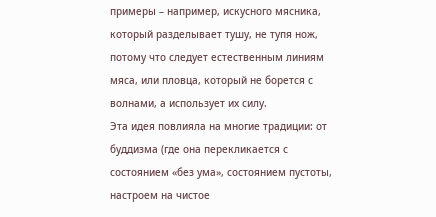примеры – например, искусного мясника, который разделывает тушу, не тупя нож, потому что следует естественным линиям мяса, или пловца, который не борется с волнами, а использует их силу.
Эта идея повлияла на многие традиции: от буддизма (где она перекликается с состоянием «без ума», состоянием пустоты, настроем на чистое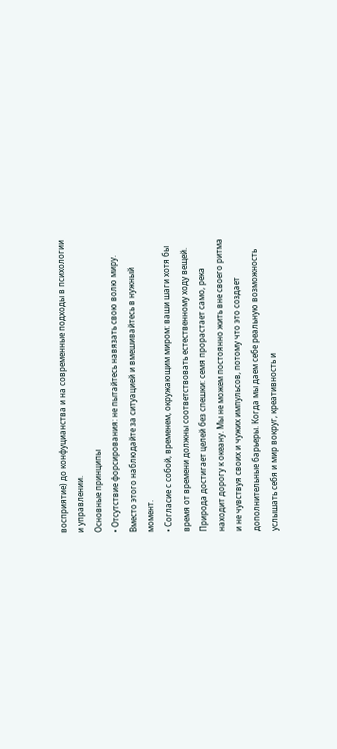восприятие) до конфуцианства и на современные подходы в психологии и управлении.
Основные принципы
• Отсутствие форсирования: не пытайтесь навязать свою волю миру. Вместо этого наблюдайте за ситуацией и вмешивайтесь в нужный момент.
• Согласие с собой, временем, окружающим миром: ваши шаги хотя бы время от времени должны соответствовать естественному ходу вещей. Природа достигает целей без спешки: семя прорастает само, река находит дорогу к океану. Мы не можем постоянно жить вне своего ритма и не чувствуя своих и чужих импульсов, потому что это создает дополнительные барьеры. Когда мы даем себе реальную возможность услышать себя и мир вокруг, креативность и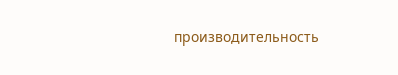производительность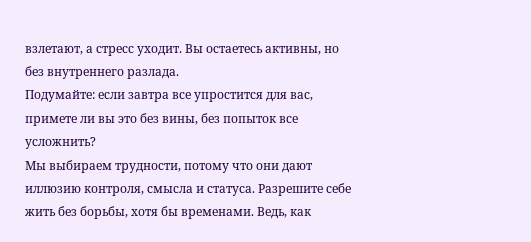взлетают, а стресс уходит. Вы остаетесь активны, но без внутреннего разлада.
Подумайте: если завтра все упростится для вас, примете ли вы это без вины, без попыток все усложнить?
Мы выбираем трудности, потому что они дают иллюзию контроля, смысла и статуса. Разрешите себе жить без борьбы, хотя бы временами. Ведь, как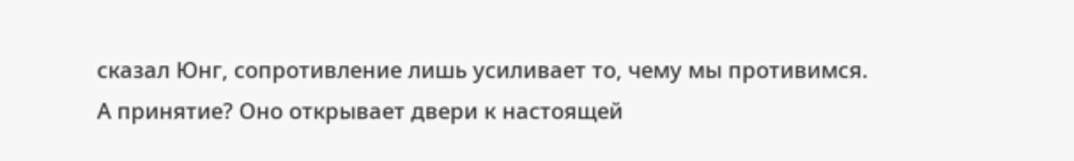сказал Юнг, сопротивление лишь усиливает то, чему мы противимся. А принятие? Оно открывает двери к настоящей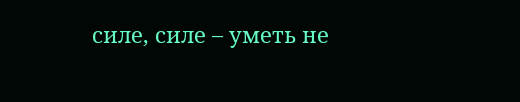силе, силе – уметь не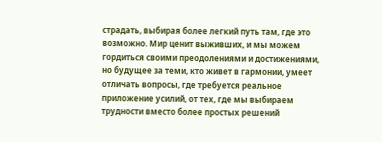страдать, выбирая более легкий путь там, где это возможно. Мир ценит выживших, и мы можем гордиться своими преодолениями и достижениями, но будущее за теми, кто живет в гармонии, умеет отличать вопросы, где требуется реальное приложение усилий, от тех, где мы выбираем трудности вместо более простых решений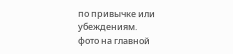по привычке или убеждениям.
фото на главной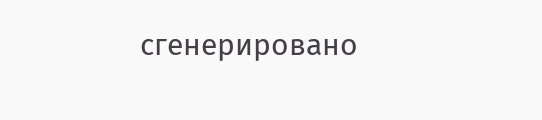сгенерировано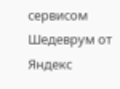сервисом Шедеврум от Яндекс